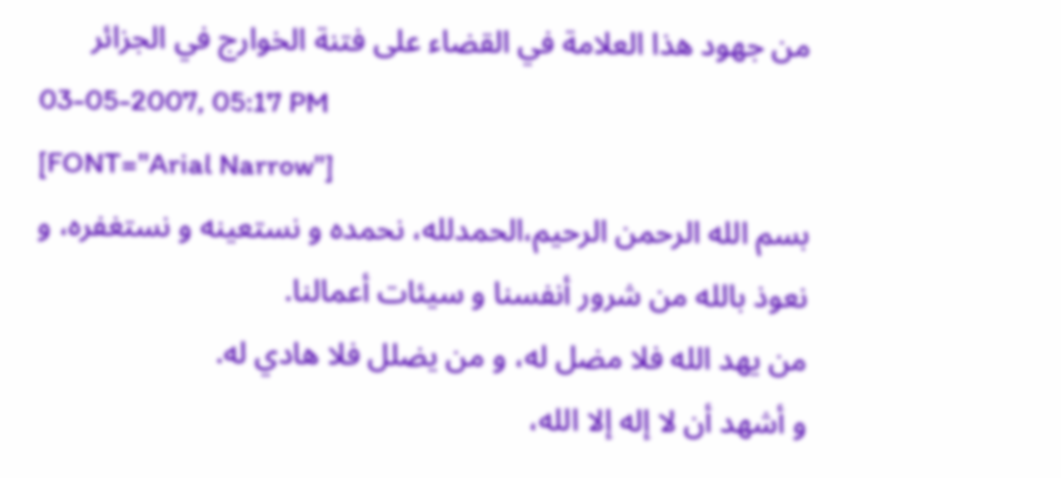من جهود هذا العلامة في القضاء على فتنة الخوارج في الجزائر
03-05-2007, 05:17 PM
[FONT="Arial Narrow"]
بسم الله الرحمن الرحيم،الحمدلله، نحمده و نستعينه و نستغفره، و نعوذ بالله من شرور أنفسنا و سيئات أعمالنا.
من يهد الله فلا مضل له، و من يضلل فلا هادي له.
و أشهد أن لا إله إلا الله،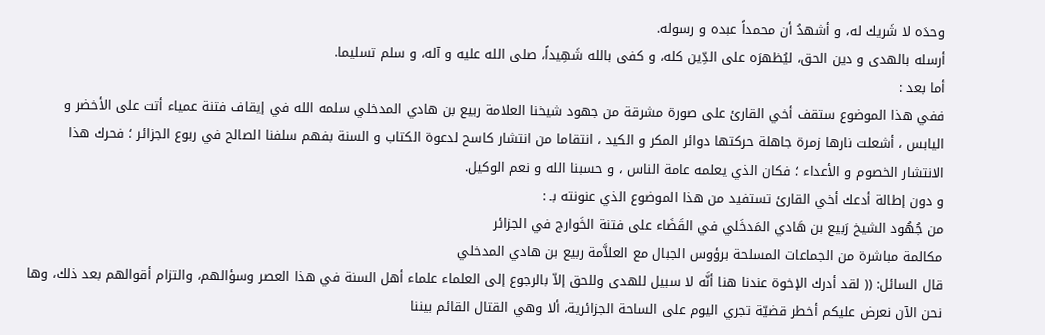وحدَه لا شَريك له، و أشهدُ أن محمداً عبده و رسوله.
أرسله بالهدى و دين الحق، ليُظهرَه على الدِّين كله، و كفى بالله شَهِيداً، صلى الله عليه و آله، و سلم تسليما.
أما بعد :
ففي هذا الموضوع ستقف أخي القارئ على صورة مشرقة من جهود شيخنا العلامة ربيع بن هادي المدخلي سلمه الله في إيقاف فتنة عمياء أتت على الأخضر و اليابس ، أشعلت نارها زمرة جاهلة حركتها دوائر المكر و الكيد ، انتقاما من انتشار كاسح لدعوة الكتاب و السنة بفهم سلفنا الصالح في ربوع الجزائر ؛ فحرك هذا الانتشار الخصوم و الأعداء ؛ فكان الذي يعلمه عامة الناس ، و حسبنا الله و نعم الوكيل.
و دون إطالة أدعك أخي القارئ تستفيد من هذا الموضوع الذي عنونته بـ :
من جُهُود الشيخ رَبيع بن هَادي المَدخَلي في القَضَاء على فتنة الخَوارج في الجزائر
مكالمة مباشرة من الجماعات المسلحة برؤوس الجبال مع العلاَّمة ربيع بن هادي المدخلي
قال السائل: (( لقد أدرك الإخوة عندنا هنا أنَّه لا سبيل للهدى وللحق إلاّ بالرجوع إلى العلماء علماء أهل السنة في هذا العصر وسؤالهم، والتزام أقوالهم بعد ذلك، وها نحن الآن نعرض عليكم أخطر قضيّة تجري اليوم على الساحة الجزائرية، ألا وهي القتال القائم بيننا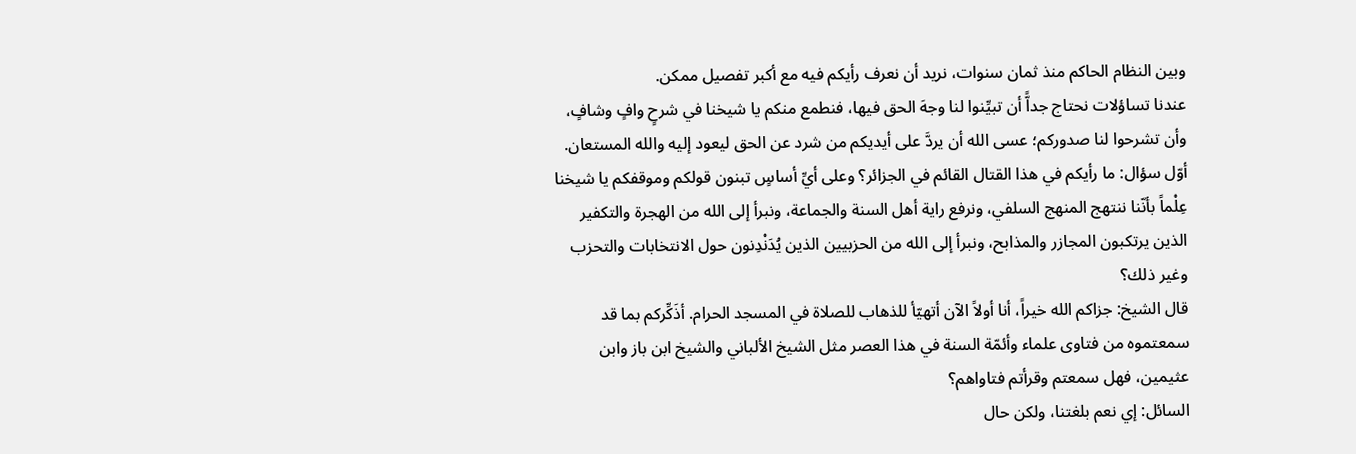وبين النظام الحاكم منذ ثمان سنوات، نريد أن نعرف رأيكم فيه مع أكبر تفصيل ممكن.
عندنا تساؤلات نحتاج جداًّ أن تبيِّنوا لنا وجهَ الحق فيها، فنطمع منكم يا شيخنا في شرحٍ وافٍ وشافٍ، وأن تشرحوا لنا صدوركم؛ عسى الله أن يردَّ على أيديكم من شرد عن الحق ليعود إليه والله المستعان.
أوّل سؤال: ما رأيكم في هذا القتال القائم في الجزائر؟ وعلى أيِّ أساسٍ تبنون قولكم وموقفكم يا شيخنا عِلْماً بأنّنا ننتهج المنهج السلفي، ونرفع راية أهل السنة والجماعة، ونبرأ إلى الله من الهجرة والتكفير الذين يرتكبون المجازر والمذابح، ونبرأ إلى الله من الحزبيين الذين يُدَنْدِنون حول الانتخابات والتحزب وغير ذلك؟
قال الشيخ: جزاكم الله خيراً، أنا أولاً الآن أتهيّأ للذهاب للصلاة في المسجد الحرام. أذَكِّركم بما قد سمعتموه من فتاوى علماء وأئمّة السنة في هذا العصر مثل الشيخ الألباني والشيخ ابن باز وابن عثيمين، فهل سمعتم وقرأتم فتاواهم؟
السائل: إي نعم بلغتنا، ولكن حال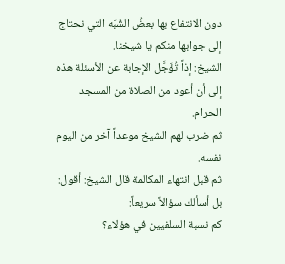دون الانتفاع بها بعضُ الشُبَه التي نحتاج إلى جوابها منكم يا شيخنا.
الشيخ: إذاً تُؤَجَّل الإجابة عن الأسئلة هذه إلى أن أعود من الصلاة من المسجد الحرام.
ثم ضرب لهم الشيخ موعداً آخر من اليوم نفسه.
ثم قبل انتهاء المكالمة قال الشيخ: أقول: بل أسألك سؤالاً سريعاً:
كم نسبة السلفيين في هؤلاء؟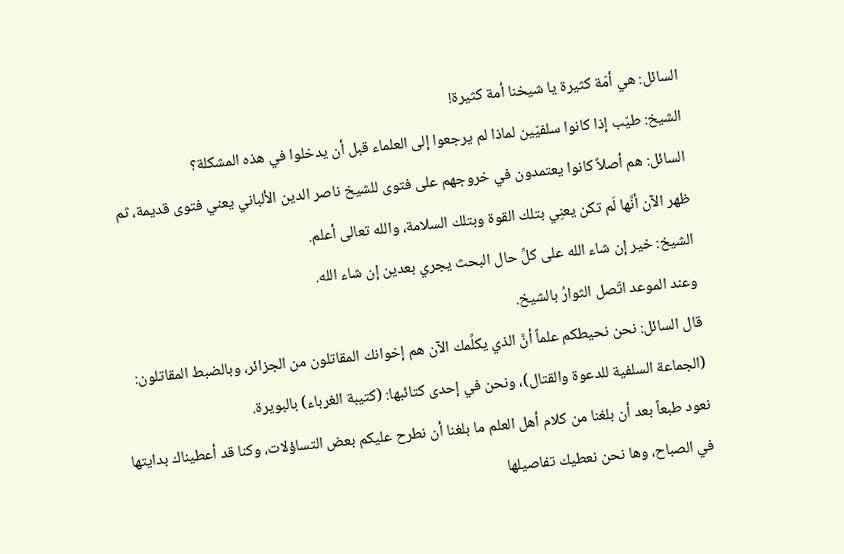السائل: هي أمّة كثيرة يا شيخنا أمة كثيرة!
الشيخ: طيّب إذا كانوا سلفيّين لماذا لم يرجعوا إلى العلماء قبل أن يدخلوا في هذه المشكلة؟
السائل: هم أصلاً كانوا يعتمدون في خروجهم على فتوى للشيخ ناصر الدين الألباني يعني فتوى قديمة، ثم ظهر الآن أنَّها لَم تكن يعنِي بتلك القوة وبتلك السلامة، والله تعالى أعلم.
الشيخ: خير إن شاء الله على كلِّ حال البحث يجري بعدين إن شاء الله.
وعند الموعد اتّصل الثوارُ بالشيخ.
قال السائل: نحن نحيطكم علماً أنَّ الذي يكلِّمك الآن هم إخوانك المقاتلون من الجزائر، وبالضبط المقاتلون: (الجماعة السلفية للدعوة والقتال)، ونحن في إحدى كتائبها: (كتيبة الغرباء) بالبويرة.
نعود طبعاً بعد أن بلغنا من كلام أهل العلم ما بلغنا أن نطرح عليكم بعض التساؤلات، وكنا قد أعطيناك بدايتها في الصباح، وها نحن نعطيك تفاصيلها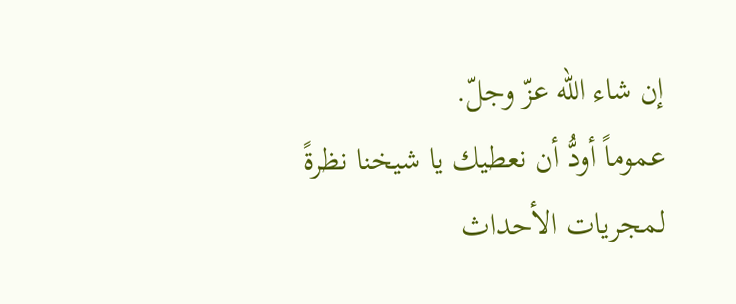إن شاء الله عزّ وجلّ.
عموماً أودُّ أن نعطيك يا شيخنا نظرةً لمجريات الأحداث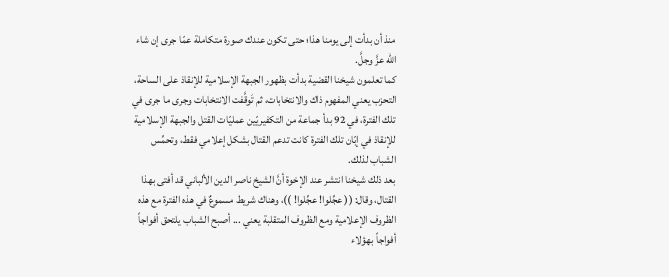منذ أن بدأت إلى يومنا هذا؛ حتى تكون عندك صورة متكاملة عمّا جرى إن شاء الله عزَّ وجلَّ.
كما تعلمون شيخنا القضية بدأت بظهور الجبهة الإسلامية للإنقاذ على الساحة، التحزب يعني المفهوم ذاك والانتخابات، ثم تَوقَّفت الانتخابات وجرى ما جرى في تلك الفترة، في 92 بدأ جماعة من التكفيريّين عمليّات القتل والجبهة الإسلامية للإنقاذ في إبّان تلك الفترة كانت تدعم القتال بشكل إعلامي فقط، وتحمِّس الشباب لذلك.
بعد ذلك شيخنا انتشر عند الإخوة أنَّ الشيخ ناصر الدين الألباني قد أفتى بهذا القتال، وقال: (( عجِّلوا! عجِّلوا! ))، وهناك شريط مسموعٌ في هذه الفترة مع هذه الظروف الإعلامية ومع الظروف المتقلبة يعني ... أصبح الشباب يلتحق أفواجاً أفواجاً بهؤلاء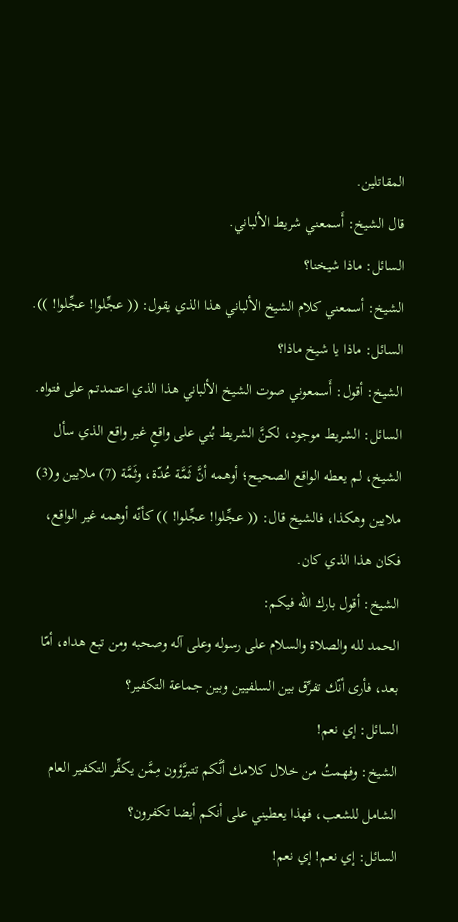المقاتلين.
قال الشيخ: أَسمعني شريط الألباني.
السائل: ماذا شيخنا؟
الشيخ: أسمعني كلام الشيخ الألباني هذا الذي يقول: (( عجِّلوا! عجِّلوا! )).
السائل: ماذا يا شيخ ماذا؟
الشيخ: أقول: أَسمعوني صوت الشيخ الألباني هذا الذي اعتمدتم على فتواه.
السائل: الشريط موجود، لكنَّ الشريط بُني على واقعٍ غير واقع الذي سأل الشيخ، لم يعطه الواقع الصحيح؛ أوهمه أنَّ ثَمَّة عُدّة، وثَمَّة (7) ملايين و(3) ملايين وهكذا، فالشيخ قال: (( عجِّلوا! عجِّلوا! )) كأنّه أوهمه غير الواقع، فكان هذا الذي كان.
الشيخ: أقول بارك الله فيكم:
الحمد لله والصلاة والسلام على رسوله وعلى آله وصحبه ومن تبع هداه، أمّا بعد، فأرى أنّك تفرِّق بين السلفيين وبين جماعة التكفير؟
السائل: إي نعم!
الشيخ: وفهمتُ من خلال كلامك أنَّكم تتبرَّؤون مِمَّن يكفِّر التكفير العام الشامل للشعب، فهذا يعطيني على أنكم أيضا تكفرون؟
السائل: إي نعم! إي نعم!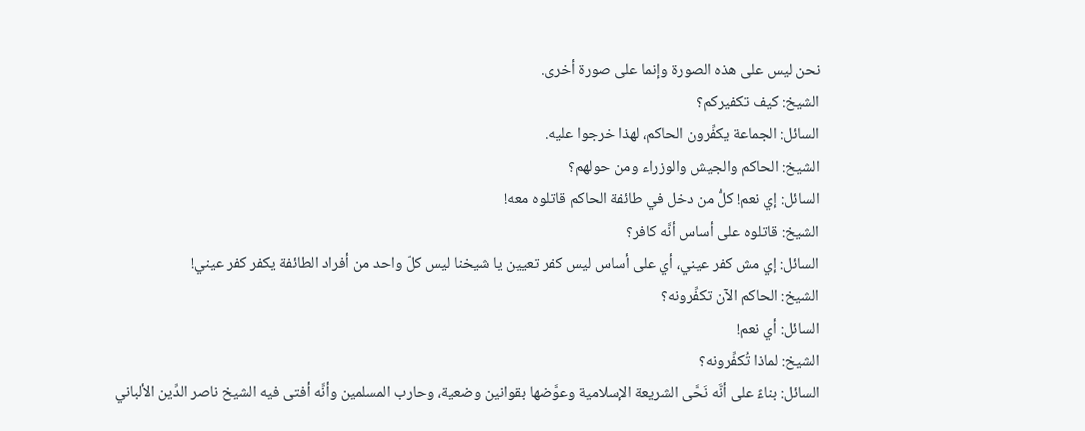نحن ليس على هذه الصورة وإنما على صورة أخرى.
الشيخ: كيف تكفيركم؟
السائل: الجماعة يكفِّرون الحاكم، لهذا خرجوا عليه.
الشيخ: الحاكم والجيش والوزراء ومن حولهم؟
السائل: إي نعم! كلُّ من دخل في طائفة الحاكم قاتلوه معه!
الشيخ: قاتلوه على أساس أنَّه كافر؟
السائل: إي مش كفر عيني، أي على أساس ليس كفر تعيين يا شيخنا ليس كلّ واحد من أفراد الطائفة يكفر كفر عيني!
الشيخ: الحاكم الآن تكفِّرونه؟
السائل: أي نعم!
الشيخ: لماذا تُكفِّرونه؟
السائل: بناءً على أنَّه نَحَّى الشريعة الإسلامية وعوَّضها بقوانين وضعية، وحارب المسلمين وأنَّه أفتى فيه الشيخ ناصر الدِّين الألباني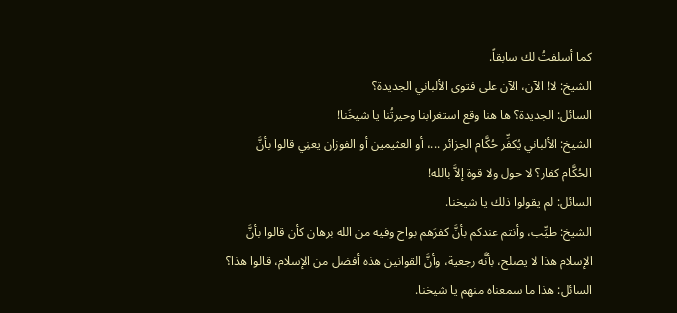كما أسلفتُ لك سابقاً.
الشيخ: لا! الآن، الآن على فتوى الألباني الجديدة؟
السائل: الجديدة؟ ها هنا وقع استغرابنا وحيرتُنا يا شيخَنا!
الشيخ: الألباني يُكفِّر حُكَّام الجزائر ...، أو العثيمين أو الفوزان يعنِي قالوا بأنَّ الحُكَّام كفار؟ لا حول ولا قوة إلاَّ بالله!
السائل: لم يقولوا ذلك يا شيخنا.
الشيخ: طيِّب، وأنتم عندكم بأنَّ كفرَهم بواح وفيه من الله برهان كأن قالوا بأنَّ الإسلام هذا لا يصلح، بأنَّه رجعية، وأنَّ القوانين هذه أفضل من الإسلام، قالوا هذا؟
السائل: هذا ما سمعناه منهم يا شيخنا.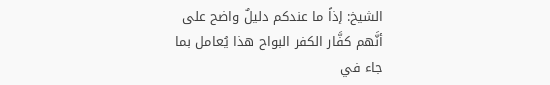الشيخ: إذاً ما عندكم دليلٌ واضح على أنَّهم كفَّار الكفر البواح هذا يُعامل بما جاء في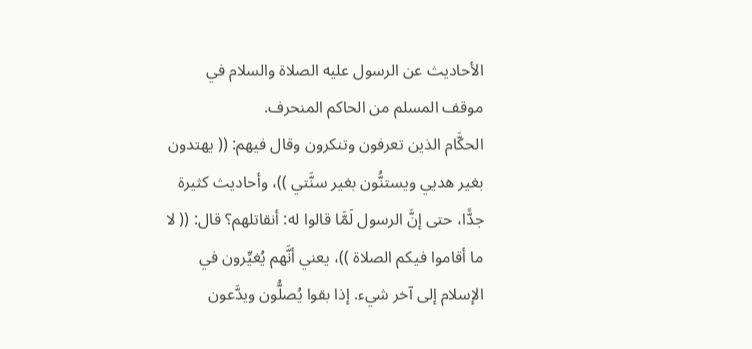الأحاديث عن الرسول عليه الصلاة والسلام في موقف المسلم من الحاكم المنحرف.
الحكَّام الذين تعرفون وتنكرون وقال فيهم: (( يهتدون بغير هديي ويستنُّون بغير سنَّتي ))، وأحاديث كثيرة جدًّا، حتى إنَّ الرسول لَمَّا قالوا له: أنقاتلهم؟ قال: (( لا ما أقاموا فيكم الصلاة ))، يعني أنَّهم يُغيِّرون في الإسلام إلى آخر شيء. إذا بقوا يُصلُّون ويدَّعون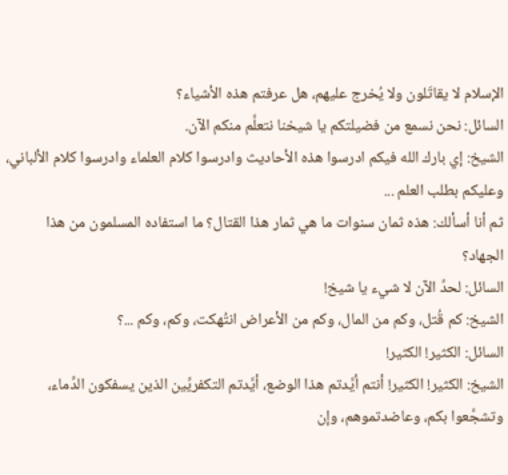الإسلام لا يقاتَلون ولا يُخرج عليهم، هل عرفتم هذه الأشياء؟
السائل: نحن نسمع من فضيلتكم يا شيخنا نتعلَّم منكم الآن.
الشيخ: إي بارك الله فيكم ادرسوا هذه الأحاديث وادرسوا كلام العلماء وادرسوا كلام الألباني، وعليكم بطلب العلم ...
ثم أنا أسألك: هذه ثمان سنوات ما هي ثمار هذا القتال؟ ما استفاده المسلمون من هذا الجهاد؟
السائل: لحدِّ الآن لا شيء يا شيخ!
الشيخ: كم قُتل، وكم من المال، وكم من الأعراض انتُهكت، وكم، وكم ...؟
السائل: الكثير! الكثير!
الشيخ: الكثير! الكثير! أنتم أيَّدتم هذا الوضع، أيَّدتم التكفريِّين الذين يسفكون الدِّماء، وتشجَّعوا بكم، وعاضدتموهم، وإن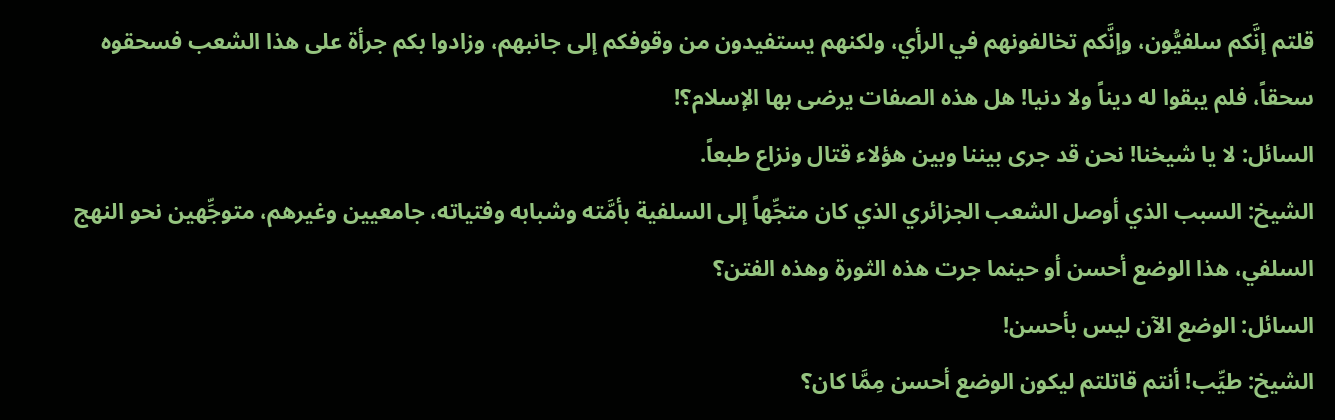قلتم إنَّكم سلفيُّون، وإنَّكم تخالفونهم في الرأي، ولكنهم يستفيدون من وقوفكم إلى جانبهم، وزادوا بكم جرأة على هذا الشعب فسحقوه سحقاً، فلم يبقوا له ديناً ولا دنيا! هل هذه الصفات يرضى بها الإسلام؟!
السائل: لا يا شيخنا! نحن قد جرى بيننا وبين هؤلاء قتال ونزاع طبعاً.
الشيخ: السبب الذي أوصل الشعب الجزائري الذي كان متجِّهاً إلى السلفية بأمَّته وشبابه وفتياته، جامعيين وغيرهم، متوجِّهين نحو النهج السلفي، هذا الوضع أحسن أو حينما جرت هذه الثورة وهذه الفتن؟
السائل: الوضع الآن ليس بأحسن!
الشيخ: طيِّب! أنتم قاتلتم ليكون الوضع أحسن مِمَّا كان؟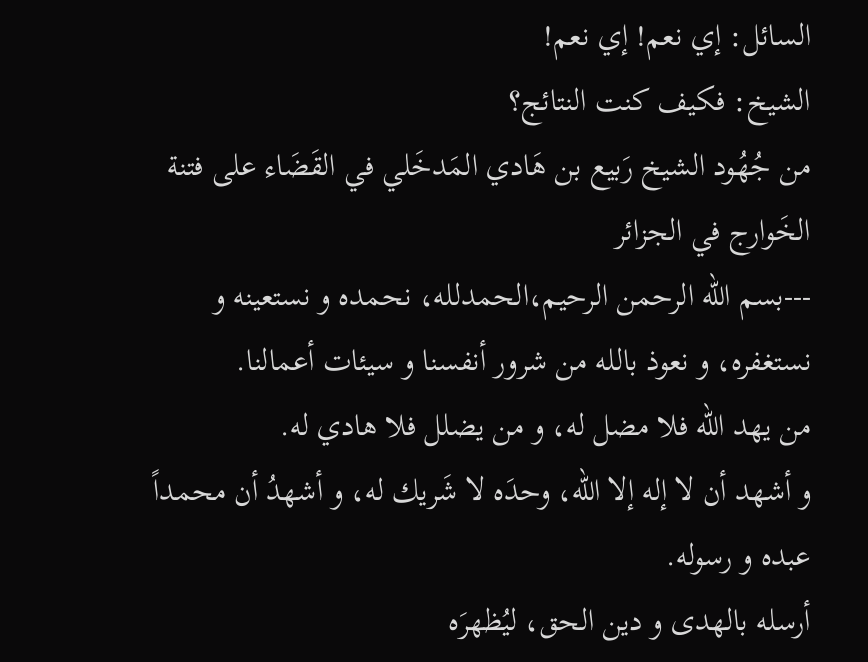السائل: إي نعم! إي نعم!
الشيخ: فكيف كنت النتائج؟
من جُهُود الشيخ رَبيع بن هَادي المَدخَلي في القَضَاء على فتنة الخَوارج في الجزائر
---بسم الله الرحمن الرحيم،الحمدلله، نحمده و نستعينه و نستغفره، و نعوذ بالله من شرور أنفسنا و سيئات أعمالنا.
من يهد الله فلا مضل له، و من يضلل فلا هادي له.
و أشهد أن لا إله إلا الله، وحدَه لا شَريك له، و أشهدُ أن محمداً عبده و رسوله.
أرسله بالهدى و دين الحق، ليُظهرَه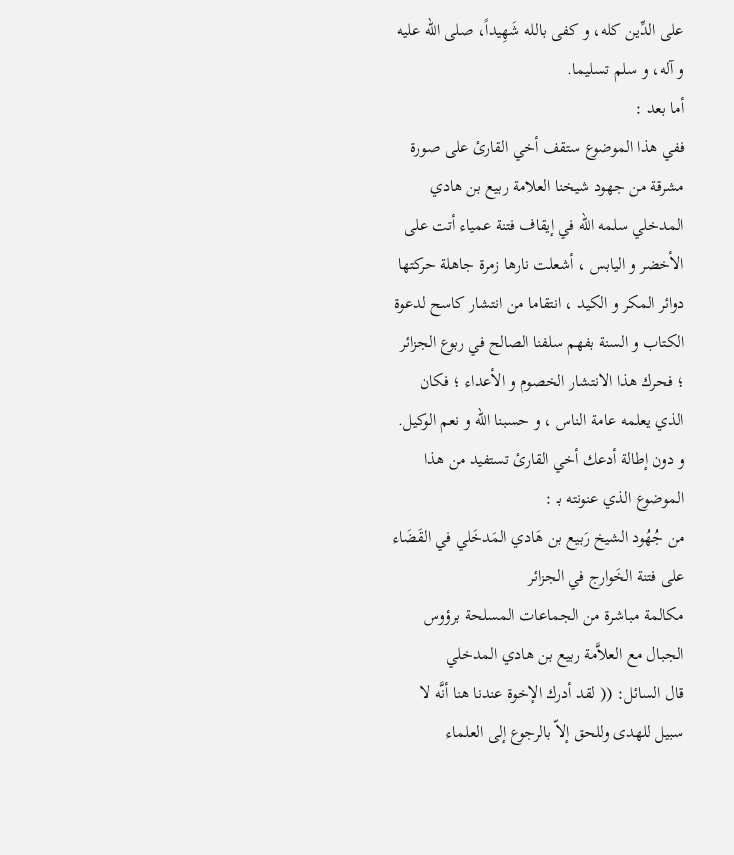على الدِّين كله، و كفى بالله شَهِيداً، صلى الله عليه و آله، و سلم تسليما.
أما بعد :
ففي هذا الموضوع ستقف أخي القارئ على صورة مشرقة من جهود شيخنا العلامة ربيع بن هادي المدخلي سلمه الله في إيقاف فتنة عمياء أتت على الأخضر و اليابس ، أشعلت نارها زمرة جاهلة حركتها دوائر المكر و الكيد ، انتقاما من انتشار كاسح لدعوة الكتاب و السنة بفهم سلفنا الصالح في ربوع الجزائر ؛ فحرك هذا الانتشار الخصوم و الأعداء ؛ فكان الذي يعلمه عامة الناس ، و حسبنا الله و نعم الوكيل.
و دون إطالة أدعك أخي القارئ تستفيد من هذا الموضوع الذي عنونته بـ :
من جُهُود الشيخ رَبيع بن هَادي المَدخَلي في القَضَاء على فتنة الخَوارج في الجزائر
مكالمة مباشرة من الجماعات المسلحة برؤوس الجبال مع العلاَّمة ربيع بن هادي المدخلي
قال السائل: (( لقد أدرك الإخوة عندنا هنا أنَّه لا سبيل للهدى وللحق إلاّ بالرجوع إلى العلماء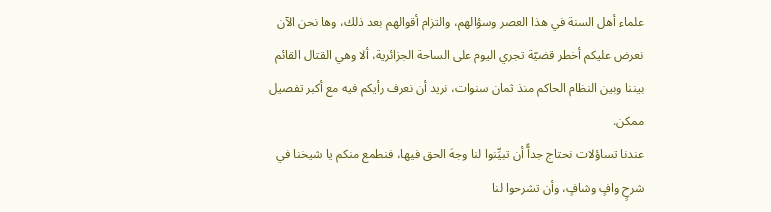علماء أهل السنة في هذا العصر وسؤالهم، والتزام أقوالهم بعد ذلك، وها نحن الآن نعرض عليكم أخطر قضيّة تجري اليوم على الساحة الجزائرية، ألا وهي القتال القائم بيننا وبين النظام الحاكم منذ ثمان سنوات، نريد أن نعرف رأيكم فيه مع أكبر تفصيل ممكن.
عندنا تساؤلات نحتاج جداًّ أن تبيِّنوا لنا وجهَ الحق فيها، فنطمع منكم يا شيخنا في شرحٍ وافٍ وشافٍ، وأن تشرحوا لنا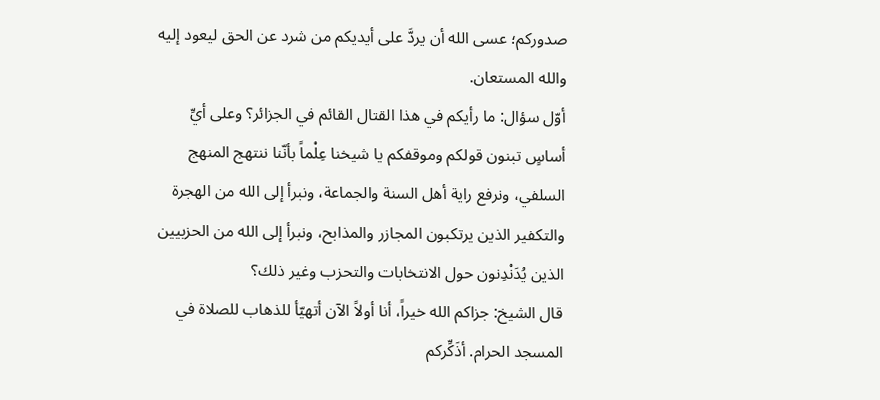صدوركم؛ عسى الله أن يردَّ على أيديكم من شرد عن الحق ليعود إليه والله المستعان.
أوّل سؤال: ما رأيكم في هذا القتال القائم في الجزائر؟ وعلى أيِّ أساسٍ تبنون قولكم وموقفكم يا شيخنا عِلْماً بأنّنا ننتهج المنهج السلفي، ونرفع راية أهل السنة والجماعة، ونبرأ إلى الله من الهجرة والتكفير الذين يرتكبون المجازر والمذابح، ونبرأ إلى الله من الحزبيين الذين يُدَنْدِنون حول الانتخابات والتحزب وغير ذلك؟
قال الشيخ: جزاكم الله خيراً، أنا أولاً الآن أتهيّأ للذهاب للصلاة في المسجد الحرام. أذَكِّركم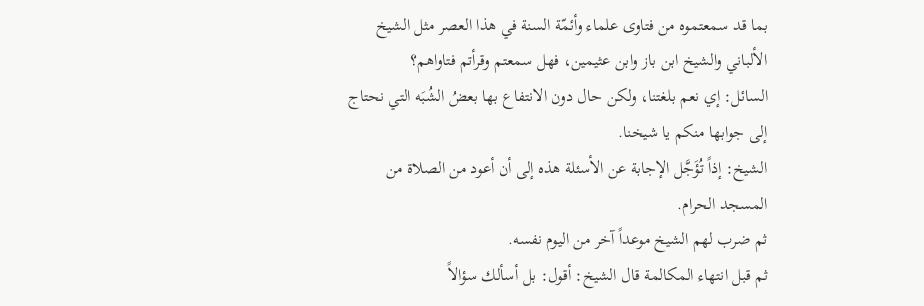بما قد سمعتموه من فتاوى علماء وأئمّة السنة في هذا العصر مثل الشيخ الألباني والشيخ ابن باز وابن عثيمين، فهل سمعتم وقرأتم فتاواهم؟
السائل: إي نعم بلغتنا، ولكن حال دون الانتفاع بها بعضُ الشُبَه التي نحتاج إلى جوابها منكم يا شيخنا.
الشيخ: إذاً تُؤَجَّل الإجابة عن الأسئلة هذه إلى أن أعود من الصلاة من المسجد الحرام.
ثم ضرب لهم الشيخ موعداً آخر من اليوم نفسه.
ثم قبل انتهاء المكالمة قال الشيخ: أقول: بل أسألك سؤالاً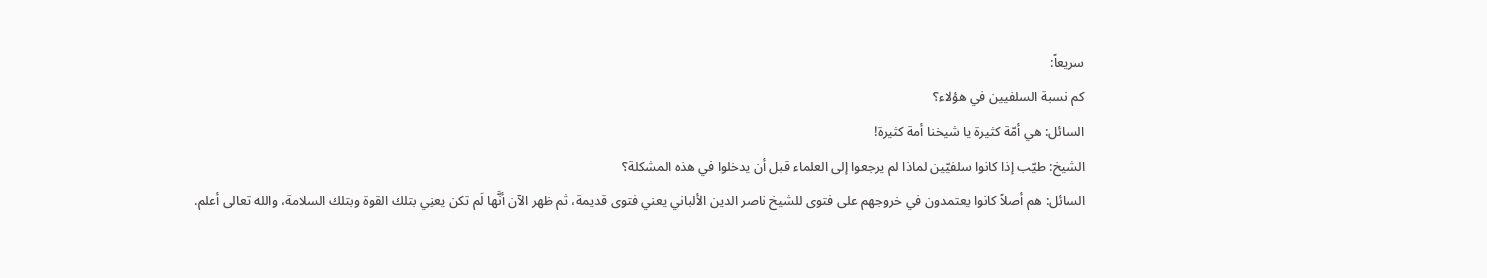سريعاً:
كم نسبة السلفيين في هؤلاء؟
السائل: هي أمّة كثيرة يا شيخنا أمة كثيرة!
الشيخ: طيّب إذا كانوا سلفيّين لماذا لم يرجعوا إلى العلماء قبل أن يدخلوا في هذه المشكلة؟
السائل: هم أصلاً كانوا يعتمدون في خروجهم على فتوى للشيخ ناصر الدين الألباني يعني فتوى قديمة، ثم ظهر الآن أنَّها لَم تكن يعنِي بتلك القوة وبتلك السلامة، والله تعالى أعلم.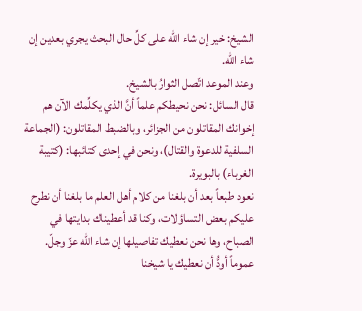الشيخ: خير إن شاء الله على كلِّ حال البحث يجري بعدين إن شاء الله.
وعند الموعد اتّصل الثوارُ بالشيخ.
قال السائل: نحن نحيطكم علماً أنَّ الذي يكلِّمك الآن هم إخوانك المقاتلون من الجزائر، وبالضبط المقاتلون: (الجماعة السلفية للدعوة والقتال)، ونحن في إحدى كتائبها: (كتيبة الغرباء) بالبويرة.
نعود طبعاً بعد أن بلغنا من كلام أهل العلم ما بلغنا أن نطرح عليكم بعض التساؤلات، وكنا قد أعطيناك بدايتها في الصباح، وها نحن نعطيك تفاصيلها إن شاء الله عزّ وجلّ.
عموماً أودُّ أن نعطيك يا شيخنا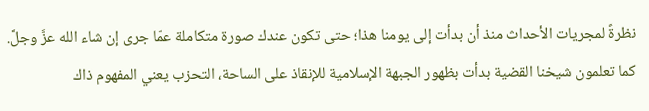نظرةً لمجريات الأحداث منذ أن بدأت إلى يومنا هذا؛ حتى تكون عندك صورة متكاملة عمّا جرى إن شاء الله عزَّ وجلَّ.
كما تعلمون شيخنا القضية بدأت بظهور الجبهة الإسلامية للإنقاذ على الساحة، التحزب يعني المفهوم ذاك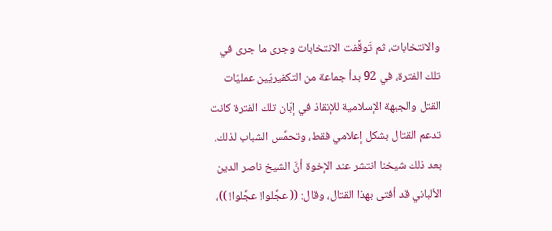والانتخابات، ثم تَوقَّفت الانتخابات وجرى ما جرى في تلك الفترة، في 92 بدأ جماعة من التكفيريّين عمليّات القتل والجبهة الإسلامية للإنقاذ في إبّان تلك الفترة كانت تدعم القتال بشكل إعلامي فقط، وتحمِّس الشباب لذلك.
بعد ذلك شيخنا انتشر عند الإخوة أنَّ الشيخ ناصر الدين الألباني قد أفتى بهذا القتال، وقال: (( عجِّلوا! عجِّلوا! ))،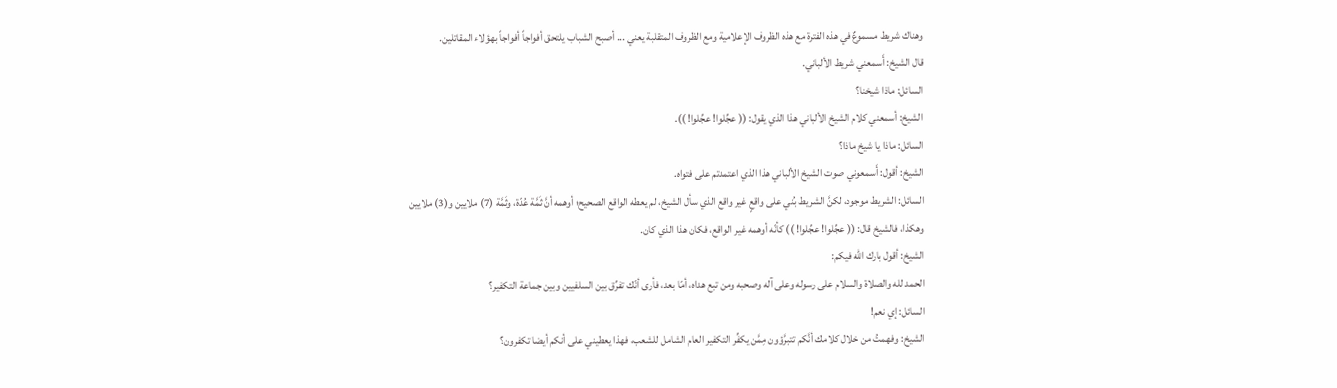وهناك شريط مسموعٌ في هذه الفترة مع هذه الظروف الإعلامية ومع الظروف المتقلبة يعني ... أصبح الشباب يلتحق أفواجاً أفواجاً بهؤلاء المقاتلين.
قال الشيخ: أَسمعني شريط الألباني.
السائل: ماذا شيخنا؟
الشيخ: أسمعني كلام الشيخ الألباني هذا الذي يقول: (( عجِّلوا! عجِّلوا! )).
السائل: ماذا يا شيخ ماذا؟
الشيخ: أقول: أَسمعوني صوت الشيخ الألباني هذا الذي اعتمدتم على فتواه.
السائل: الشريط موجود، لكنَّ الشريط بُني على واقعٍ غير واقع الذي سأل الشيخ، لم يعطه الواقع الصحيح؛ أوهمه أنَّ ثَمَّة عُدّة، وثَمَّة (7) ملايين و(3) ملايين وهكذا، فالشيخ قال: (( عجِّلوا! عجِّلوا! )) كأنّه أوهمه غير الواقع، فكان هذا الذي كان.
الشيخ: أقول بارك الله فيكم:
الحمد لله والصلاة والسلام على رسوله وعلى آله وصحبه ومن تبع هداه، أمّا بعد، فأرى أنّك تفرِّق بين السلفيين وبين جماعة التكفير؟
السائل: إي نعم!
الشيخ: وفهمتُ من خلال كلامك أنَّكم تتبرَّؤون مِمَّن يكفِّر التكفير العام الشامل للشعب، فهذا يعطيني على أنكم أيضا تكفرون؟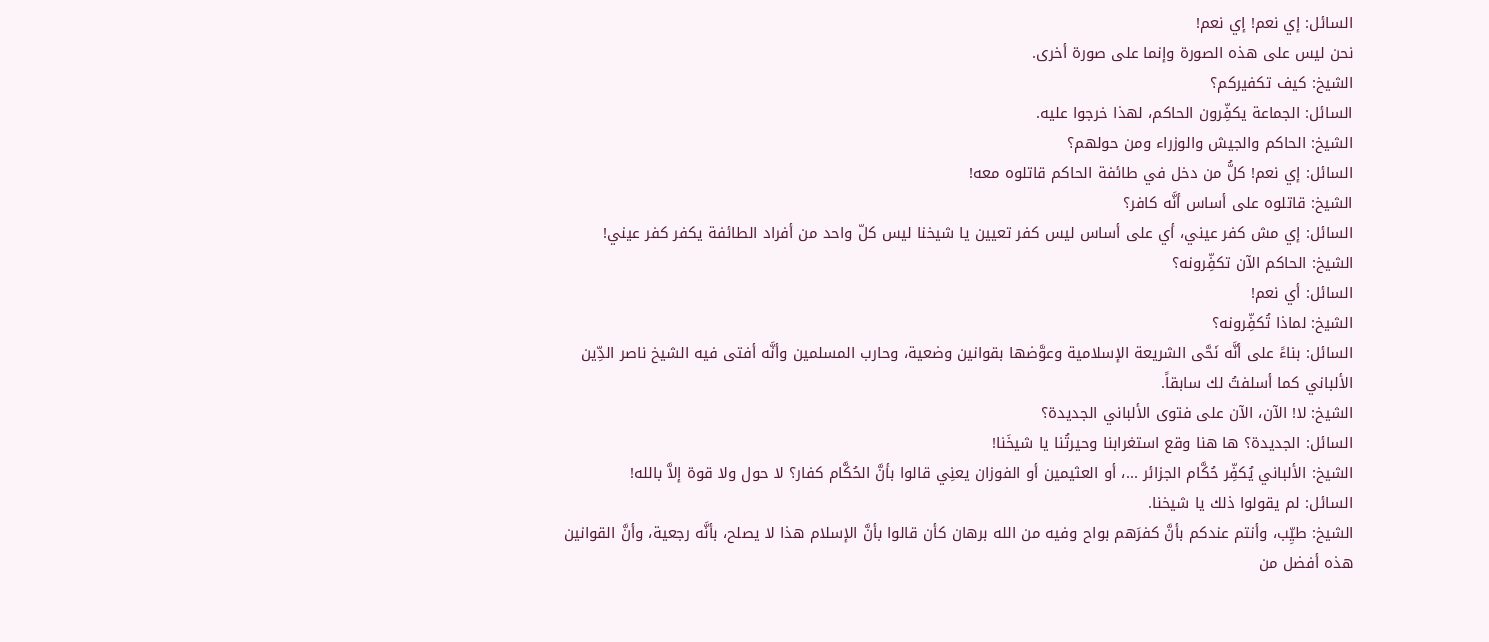السائل: إي نعم! إي نعم!
نحن ليس على هذه الصورة وإنما على صورة أخرى.
الشيخ: كيف تكفيركم؟
السائل: الجماعة يكفِّرون الحاكم، لهذا خرجوا عليه.
الشيخ: الحاكم والجيش والوزراء ومن حولهم؟
السائل: إي نعم! كلُّ من دخل في طائفة الحاكم قاتلوه معه!
الشيخ: قاتلوه على أساس أنَّه كافر؟
السائل: إي مش كفر عيني، أي على أساس ليس كفر تعيين يا شيخنا ليس كلّ واحد من أفراد الطائفة يكفر كفر عيني!
الشيخ: الحاكم الآن تكفِّرونه؟
السائل: أي نعم!
الشيخ: لماذا تُكفِّرونه؟
السائل: بناءً على أنَّه نَحَّى الشريعة الإسلامية وعوَّضها بقوانين وضعية، وحارب المسلمين وأنَّه أفتى فيه الشيخ ناصر الدِّين الألباني كما أسلفتُ لك سابقاً.
الشيخ: لا! الآن، الآن على فتوى الألباني الجديدة؟
السائل: الجديدة؟ ها هنا وقع استغرابنا وحيرتُنا يا شيخَنا!
الشيخ: الألباني يُكفِّر حُكَّام الجزائر ...، أو العثيمين أو الفوزان يعنِي قالوا بأنَّ الحُكَّام كفار؟ لا حول ولا قوة إلاَّ بالله!
السائل: لم يقولوا ذلك يا شيخنا.
الشيخ: طيِّب، وأنتم عندكم بأنَّ كفرَهم بواح وفيه من الله برهان كأن قالوا بأنَّ الإسلام هذا لا يصلح، بأنَّه رجعية، وأنَّ القوانين هذه أفضل من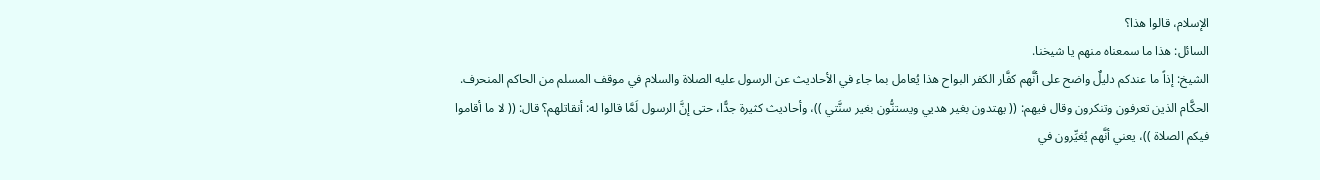الإسلام، قالوا هذا؟
السائل: هذا ما سمعناه منهم يا شيخنا.
الشيخ: إذاً ما عندكم دليلٌ واضح على أنَّهم كفَّار الكفر البواح هذا يُعامل بما جاء في الأحاديث عن الرسول عليه الصلاة والسلام في موقف المسلم من الحاكم المنحرف.
الحكَّام الذين تعرفون وتنكرون وقال فيهم: (( يهتدون بغير هديي ويستنُّون بغير سنَّتي ))، وأحاديث كثيرة جدًّا، حتى إنَّ الرسول لَمَّا قالوا له: أنقاتلهم؟ قال: (( لا ما أقاموا فيكم الصلاة ))، يعني أنَّهم يُغيِّرون في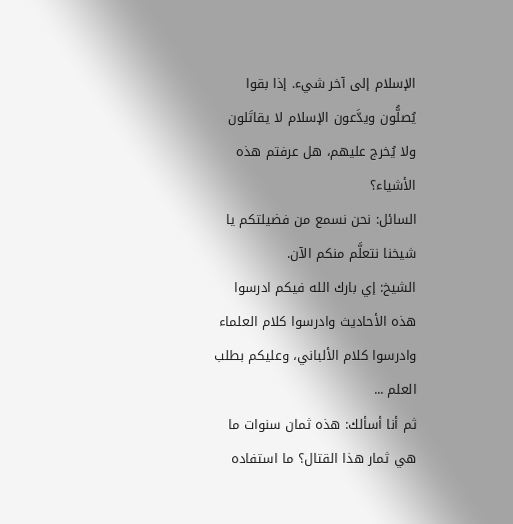الإسلام إلى آخر شيء. إذا بقوا يُصلُّون ويدَّعون الإسلام لا يقاتَلون ولا يُخرج عليهم، هل عرفتم هذه الأشياء؟
السائل: نحن نسمع من فضيلتكم يا شيخنا نتعلَّم منكم الآن.
الشيخ: إي بارك الله فيكم ادرسوا هذه الأحاديث وادرسوا كلام العلماء وادرسوا كلام الألباني، وعليكم بطلب العلم ...
ثم أنا أسألك: هذه ثمان سنوات ما هي ثمار هذا القتال؟ ما استفاده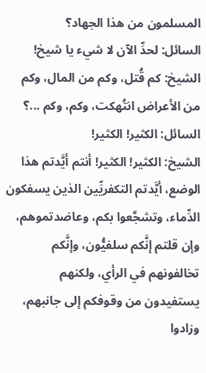المسلمون من هذا الجهاد؟
السائل: لحدِّ الآن لا شيء يا شيخ!
الشيخ: كم قُتل، وكم من المال، وكم من الأعراض انتُهكت، وكم، وكم ...؟
السائل: الكثير! الكثير!
الشيخ: الكثير! الكثير! أنتم أيَّدتم هذا الوضع، أيَّدتم التكفريِّين الذين يسفكون الدِّماء، وتشجَّعوا بكم، وعاضدتموهم، وإن قلتم إنَّكم سلفيُّون، وإنَّكم تخالفونهم في الرأي، ولكنهم يستفيدون من وقوفكم إلى جانبهم، وزادوا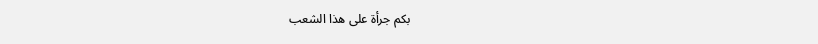بكم جرأة على هذا الشعب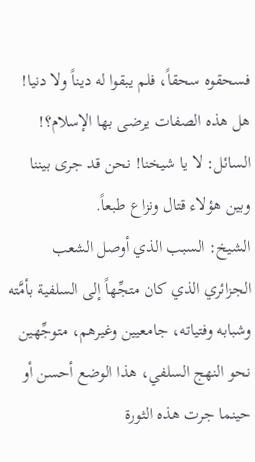فسحقوه سحقاً، فلم يبقوا له ديناً ولا دنيا! هل هذه الصفات يرضى بها الإسلام؟!
السائل: لا يا شيخنا! نحن قد جرى بيننا وبين هؤلاء قتال ونزاع طبعاً.
الشيخ: السبب الذي أوصل الشعب الجزائري الذي كان متجِّهاً إلى السلفية بأمَّته وشبابه وفتياته، جامعيين وغيرهم، متوجِّهين نحو النهج السلفي، هذا الوضع أحسن أو حينما جرت هذه الثورة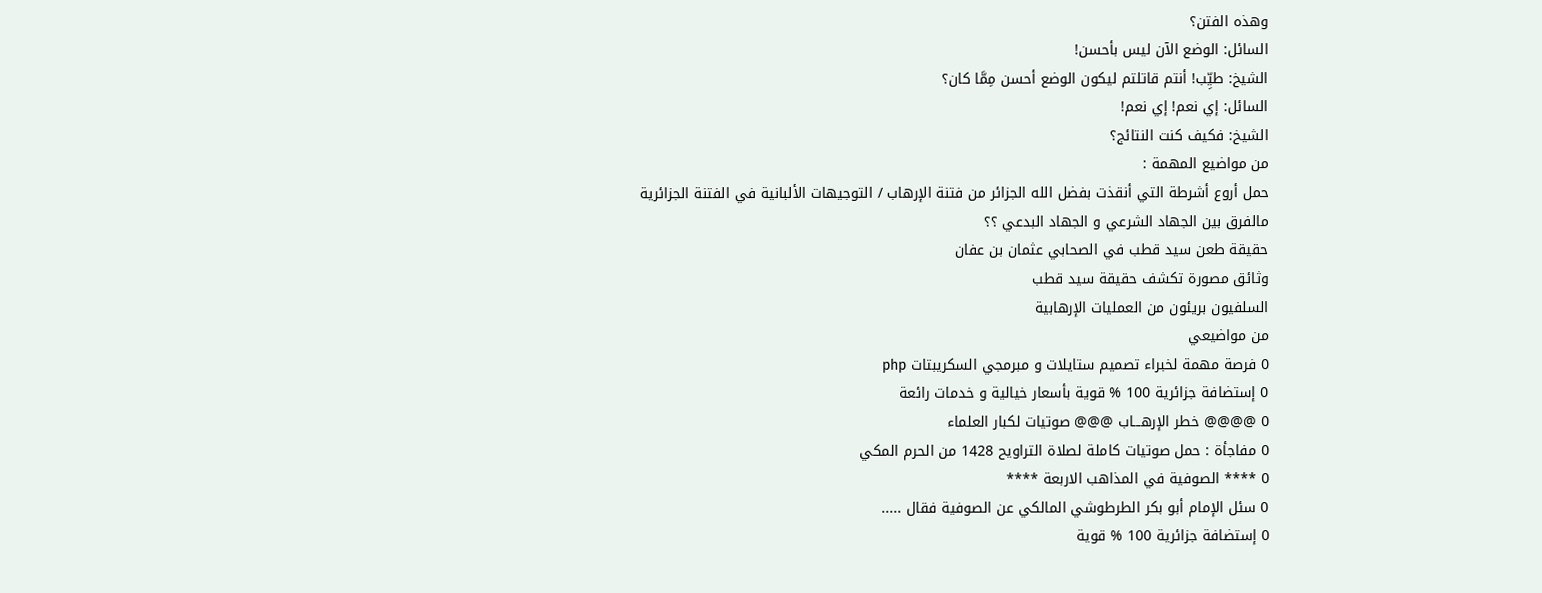وهذه الفتن؟
السائل: الوضع الآن ليس بأحسن!
الشيخ: طيِّب! أنتم قاتلتم ليكون الوضع أحسن مِمَّا كان؟
السائل: إي نعم! إي نعم!
الشيخ: فكيف كنت النتائج؟
من مواضيع المهمة :
حمل أروع أشرطة التي أنقذت بفضل الله الجزائر من فتنة الإرهاب / التوجيهات الألبانية في الفتنة الجزائرية
مالفرق بين الجهاد الشرعي و الجهاد البدعي ؟؟
حقيقة طعن سيد قطب في الصحابي عثمان بن عفان
وثائق مصورة تكشف حقيقة سيد قطب
السلفيون بريئون من العمليات الإرهابية
من مواضيعي
0 فرصة مهمة لخبراء تصميم ستايلات و مبرمجي السكريبتات php
0 إستضافة جزائرية 100 % قوية بأسعار خيالية و خدمات رائعة
0 @@@@ خطر الإرهـــاب @@@ صوتيات لكبار العلماء
0 مفاجأة : حمل صوتيات كاملة لصلاة التراويح 1428 من الحرم المكي
0 **** الصوفية في المذاهب الاربعة ****
0 سئل الإمام أبو بكر الطرطوشي المالكي عن الصوفية فقال .....
0 إستضافة جزائرية 100 % قوية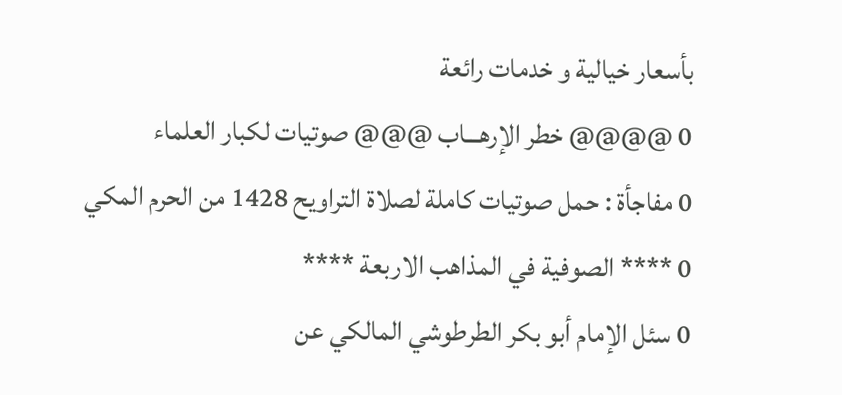بأسعار خيالية و خدمات رائعة
0 @@@@ خطر الإرهـــاب @@@ صوتيات لكبار العلماء
0 مفاجأة : حمل صوتيات كاملة لصلاة التراويح 1428 من الحرم المكي
0 **** الصوفية في المذاهب الاربعة ****
0 سئل الإمام أبو بكر الطرطوشي المالكي عن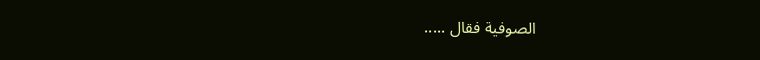الصوفية فقال .....